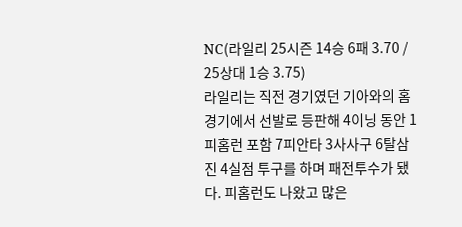NC(라일리 25시즌 14승 6패 3.70 / 25상대 1승 3.75)
라일리는 직전 경기였던 기아와의 홈 경기에서 선발로 등판해 4이닝 동안 1피홈런 포함 7피안타 3사사구 6탈삼진 4실점 투구를 하며 패전투수가 됐다. 피홈런도 나왔고 많은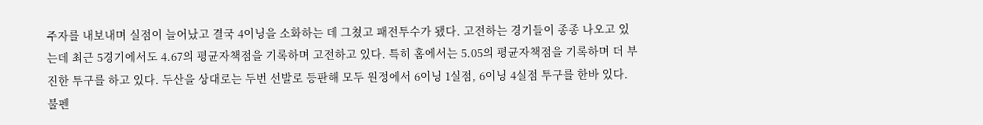주자를 내보내며 실점이 늘어났고 결국 4이닝을 소화하는 데 그쳤고 패전투수가 됐다. 고전하는 경기들이 종종 나오고 있는데 최근 5경기에서도 4.67의 평균자책점을 기록하며 고전하고 있다. 특히 홈에서는 5.05의 평균자책점을 기록하며 더 부진한 투구를 하고 있다. 두산을 상대로는 두번 선발로 등판해 모두 원정에서 6이닝 1실점, 6이닝 4실점 투구를 한바 있다. 불펜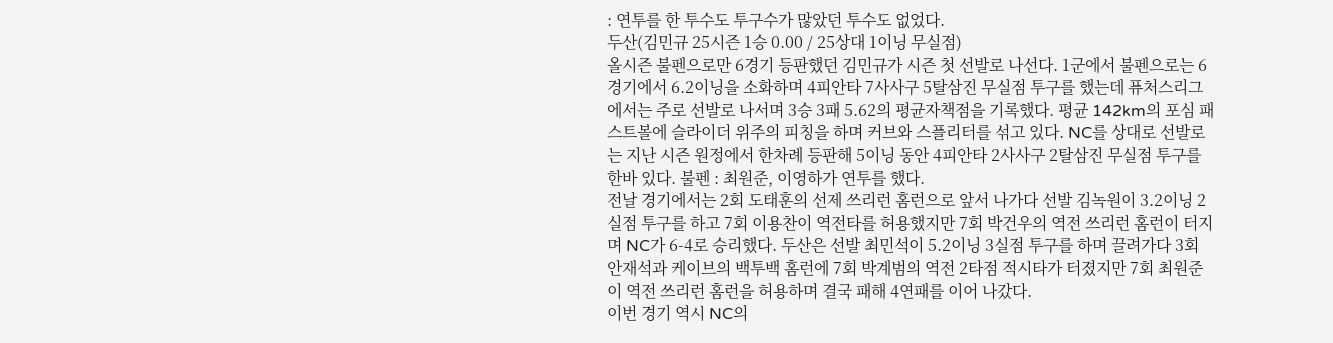: 연투를 한 투수도 투구수가 많았던 투수도 없었다.
두산(김민규 25시즌 1승 0.00 / 25상대 1이닝 무실점)
올시즌 불펜으로만 6경기 등판했던 김민규가 시즌 첫 선발로 나선다. 1군에서 불펜으로는 6경기에서 6.2이닝을 소화하며 4피안타 7사사구 5탈삼진 무실점 투구를 했는데 퓨처스리그에서는 주로 선발로 나서며 3승 3패 5.62의 평균자책점을 기록했다. 평균 142km의 포심 패스트볼에 슬라이더 위주의 피칭을 하며 커브와 스플리터를 섞고 있다. NC를 상대로 선발로는 지난 시즌 원정에서 한차례 등판해 5이닝 동안 4피안타 2사사구 2탈삼진 무실점 투구를 한바 있다. 불펜 : 최원준, 이영하가 연투를 했다.
전날 경기에서는 2회 도태훈의 선제 쓰리런 홈런으로 앞서 나가다 선발 김녹원이 3.2이닝 2실점 투구를 하고 7회 이용찬이 역전타를 허용했지만 7회 박건우의 역전 쓰리런 홈런이 터지며 NC가 6-4로 승리했다. 두산은 선발 최민석이 5.2이닝 3실점 투구를 하며 끌려가다 3회 안재석과 케이브의 백투백 홈런에 7회 박계범의 역전 2타점 적시타가 터졌지만 7회 최원준이 역전 쓰리런 홈런을 허용하며 결국 패해 4연패를 이어 나갔다.
이번 경기 역시 NC의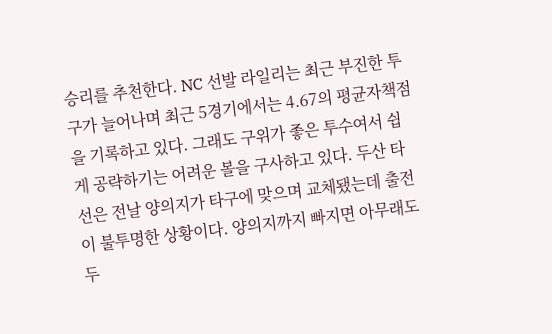승리를 추천한다. NC 선발 라일리는 최근 부진한 투구가 늘어나며 최근 5경기에서는 4.67의 평균자책점을 기록하고 있다. 그래도 구위가 좋은 투수여서 쉽게 공략하기는 어려운 볼을 구사하고 있다. 두산 타선은 전날 양의지가 타구에 맞으며 교체됐는데 출전이 불투명한 상황이다. 양의지까지 빠지면 아무래도 두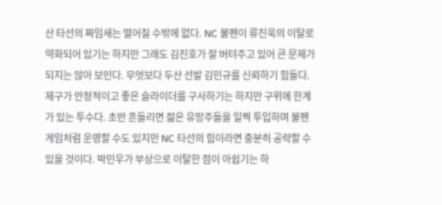산 타선의 짜임새는 떨어질 수밖에 없다. NC 불펜이 류진욱의 이탈로 약화되어 있기는 하지만 그래도 김진호가 잘 버텨주고 있어 큰 문제가 되지는 않아 보인다. 무엇보다 두산 선발 김민규를 신뢰하기 힘들다. 제구가 안정적이고 좋은 슬라이더를 구사하기는 하지만 구위에 한계가 있는 투수다. 초반 흔들리면 젊은 유망주들을 일찍 투입하며 불펜게임처럼 운영할 수도 있지만 NC 타선의 힘이라면 충분히 공략할 수 있을 것이다. 박민우가 부상으로 이탈한 점이 아쉽기는 하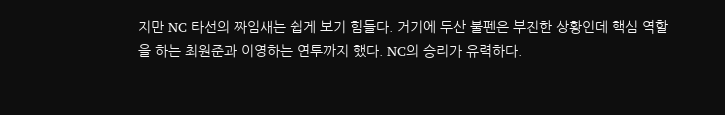지만 NC 타선의 짜임새는 쉽게 보기 힘들다. 거기에 두산 불펜은 부진한 상황인데 핵심 역할을 하는 최원준과 이영하는 연투까지 했다. NC의 승리가 유력하다.